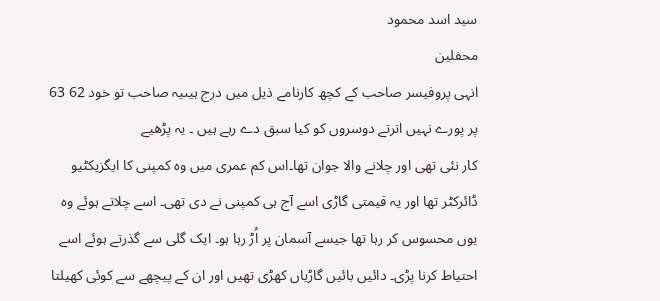سید اسد محمود
محفلین
انہی پروفیسر صاحب کے کچھ کارنامے ذیل میں درج ہیںیہ صاحب تو خود 62 63 پر پورے نہیں اترتے دوسروں کو کیا سبق دے رہے ہیں ۔ یہ پڑھیے
کار نئی تھی اور چلانے والا جوان تھا۔اس کم عمری میں وہ کمپنی کا ایگزیکٹیو ڈائرکٹر تھا اور یہ قیمتی گاڑی اسے آج ہی کمپنی نے دی تھی۔ اسے چلاتے ہوئے وہ یوں محسوس کر رہا تھا جیسے آسمان پر اُڑ رہا ہو۔ ایک گلی سے گذرتے ہوئے اسے احتیاط کرنا پڑی۔ دائیں بائیں گاڑیاں کھڑی تھیں اور ان کے پیچھے سے کوئی کھیلتا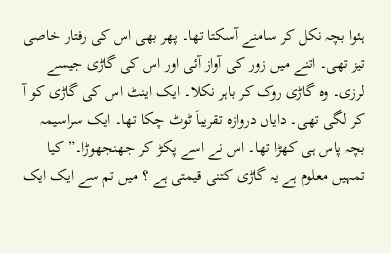ہئوا بچہ نکل کر سامنے آسکتا تھا۔ پھر بھی اس کی رفتار خاصی تیز تھی۔ اتنے میں زور کی آواز آئی اور اس کی گاڑی جیسے لرزی۔ وہ گاڑی روک کر باہر نکلا۔ ایک اینٹ اس کی گاڑی کو آ کر لگی تھی۔ دایاں دروازہ تقریباَ ٹوٹ چکا تھا۔ ایک سراسیمہ بچہ پاس ہی کھڑا تھا۔ اس نے اسے پکڑ کر جھنجھوڑا۔” کیا تمہیں معلوم ہے یہ گاڑی کتنی قیمتی ہے ؟ میں تم سے ایک ایک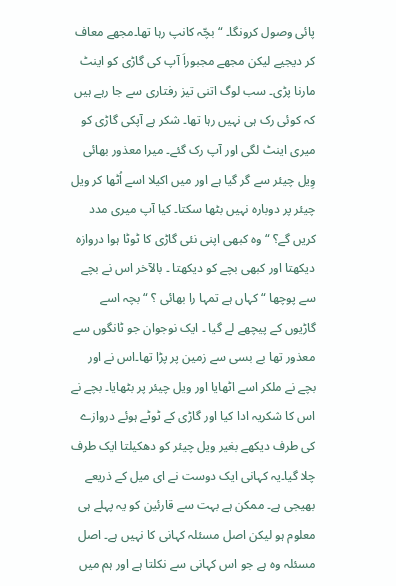پائی وصول کرونگا۔ “ بچّہ کانپ رہا تھا۔مجھے معاف کر دیجیے لیکن مجھے مجبوراَ آپ کی گاڑی کو اینٹ مارنا پڑی۔ سب لوگ اتنی تیز رفتاری سے جا رہے ہیں کہ کوئی رک ہی نہیں رہا تھا۔ شکر ہے آپکی گاڑی کو میری اینٹ لگی اور آپ رک گئے۔ میرا معذور بھائی وِیل چیئر سے گر گیا ہے اور میں اکیلا اسے اُٹھا کر ویل چیئر پر دوبارہ نہیں بٹھا سکتا۔ کیا آپ میری مدد کریں گے؟ “وہ کبھی اپنی نئی گاڑی کا ٹوٹا ہوا دروازہ دیکھتا اور کبھی بچے کو دیکھتا ۔ بالآخر اس نے بچے سے پوچھا “ کہاں ہے تمہا را بھائی ؟ “ بچہ اسے گاڑیوں کے پیچھے لے گیا ۔ ایک نوجوان جو ٹانگوں سے معذور تھا بے بسی سے زمین پر پڑا تھا۔اس نے اور بچے نے ملکر اسے اٹھایا اور ویل چیئر پر بٹھایا۔ بچے نے اس کا شکریہ ادا کیا اور گاڑی کے ٹوٹے ہوئے دروازے کی طرف دیکھے بغیر ویل چیئر کو دھکیلتا ایک طرف چلا گیا۔یہ کہانی ایک دوست نے ای میل کے ذریعے بھیجی ہے۔ ممکن ہے بہت سے قارئین کو یہ پہلے ہی معلوم ہو لیکن اصل مسئلہ کہانی کا نہیں ہے۔ اصل مسئلہ وہ ہے جو اس کہانی سے نکلتا ہے اور ہم میں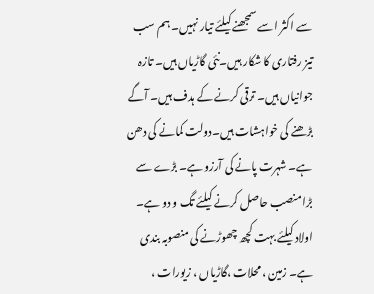سے اکثر اسے سمجھنے کیلئے تیار نہیں۔ ہم سب تیز رفتاری کا شکار ہیں۔نئی گاڑیاں ہیں۔ تازہ جوانیاں ہیں۔ ترقی کرنے کے ہدف ہیں۔ آگے بڑھنے کی خواہشات ہیں۔دولت کمانے کی دھن ہے۔ شہرت پانے کی آرزو ہے۔ بڑے سے بڑا منصب حاصل کرنے کیلئے تگ و دو ہے۔ اولاد کیلئے بہت کچھ چھوڑنے کی منصوبہ بندی ہے۔ زمین ، محلات ،گاڑیاں ، زیورات ،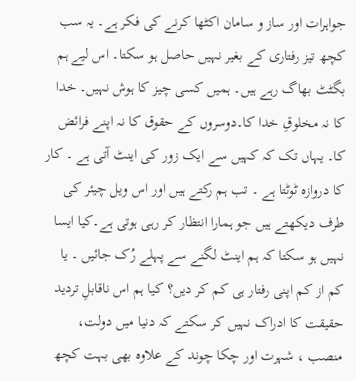جواہرات اور ساز و سامان اکٹھا کرنے کی فکر ہے۔ یہ سب کچھ تیز رفتاری کے بغیر نہیں حاصل ہو سکتا۔ اس لیے ہم بگٹٹ بھاگ رہے ہیں۔ ہمیں کسی چیز کا ہوش نہیں۔ خدا کا نہ مخلوقِ خدا کا۔دوسروں کے حقوق کا نہ اپنے فرائض کا۔ یہاں تک کہ کہیں سے ایک زور کی اینٹ آتی ہے ۔ کار کا دروازہ ٹوٹتا ہے ۔ تب ہم رکتے ہیں اور اس ویل چیئر کی طرف دیکھتے ہیں جو ہمارا انتظار کر رہی ہوتی ہے۔کیا ایسا نہیں ہو سکتا کہ ہم اینٹ لگنے سے پہلے رُک جائیں ۔ یا کم از کم اپنی رفتار ہی کم کر دیں؟ کیا ہم اس ناقابلِ تردید حقیقت کا ادراک نہیں کر سکتے کہ دنیا میں دولت، منصب ، شہرت اور چکا چوند کے علاوہ بھی بہت کچھ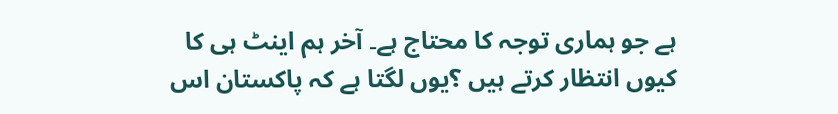ہے جو ہماری توجہ کا محتاج ہے۔ آخر ہم اینٹ ہی کا کیوں انتظار کرتے ہیں ؟یوں لگتا ہے کہ پاکستان اس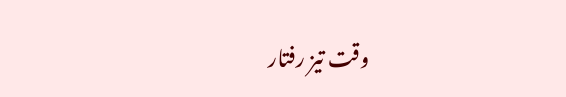وقت تیز رفتار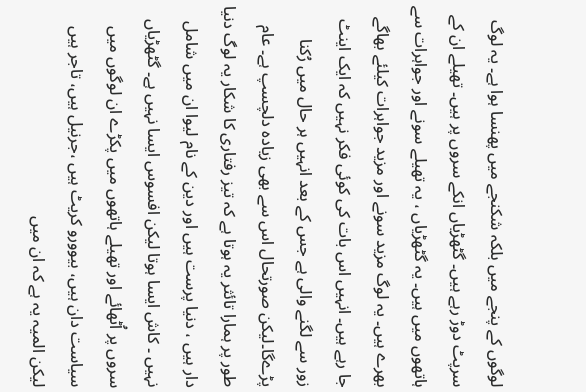لوگوں کے پنجے میں بلکہ شکنجے میں پھنسا ہوا ہے۔ یہ لوگ سرپٹ دوڑ رہے ہیں۔ گٹھڑیاں انکے سروں پر ہیں۔ تھیلے ان کے ہاتھوں میں ہیں۔ یہ گٹھڑیاں ، یہ تھیلے سونے اور جواہرات سے بھرے ہیں۔ یہ لوگ مزید سونے اور مزید جواہرات کیلئے بھاگے جا رہے ہیں۔ انہیں اس بات کی کوئی فکر نہیں کہ ایک اینٹ زور سے لگنے والی ہے جس کے بعد انہیں ہر حال میں رُکنا پڑےگا۔لیکن صورتحال اس سے بھی زیادہ دلچسپ ہے۔ عام طور پر ہمارا تائثر یہ ہوتا ہے کہ تیز رفتاری کا شکار یہ لوگ دنیا دار ہیں ، دنیا پرست ہیں اور دین کے نام لیوا ان میں شامل نہیں ۔ کاش ایسا ہوتا لیکن افسوس ایسا نہیں ہے۔ گٹھڑیاں سروں پر اُٹھائے اور تھیلے ہاتھوں میں پکڑے ان لوگوں میں سیاست دان ہیں، بیوورو کریٹ ہیں ،جرنیل ہیں، تاجر ہیں لیکن المیہ یہ ہے کہ ان میں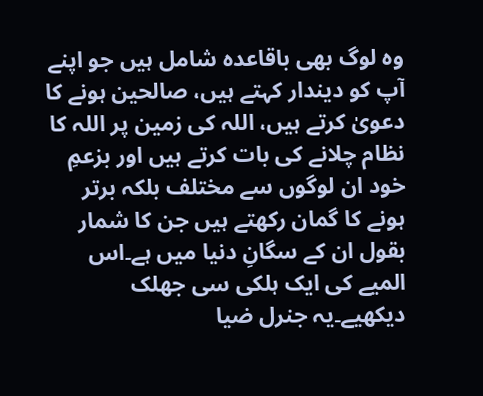وہ لوگ بھی باقاعدہ شامل ہیں جو اپنے آپ کو دیندار کہتے ہیں، صالحین ہونے کا دعویٰ کرتے ہیں، اللہ کی زمین پر اللہ کا نظام چلانے کی بات کرتے ہیں اور بزعمِ خود ان لوگوں سے مختلف بلکہ برتر ہونے کا گمان رکھتے ہیں جن کا شمار بقول ان کے سگانِ دنیا میں ہے۔اس المیے کی ایک ہلکی سی جھلک دیکھیے۔یہ جنرل ضیا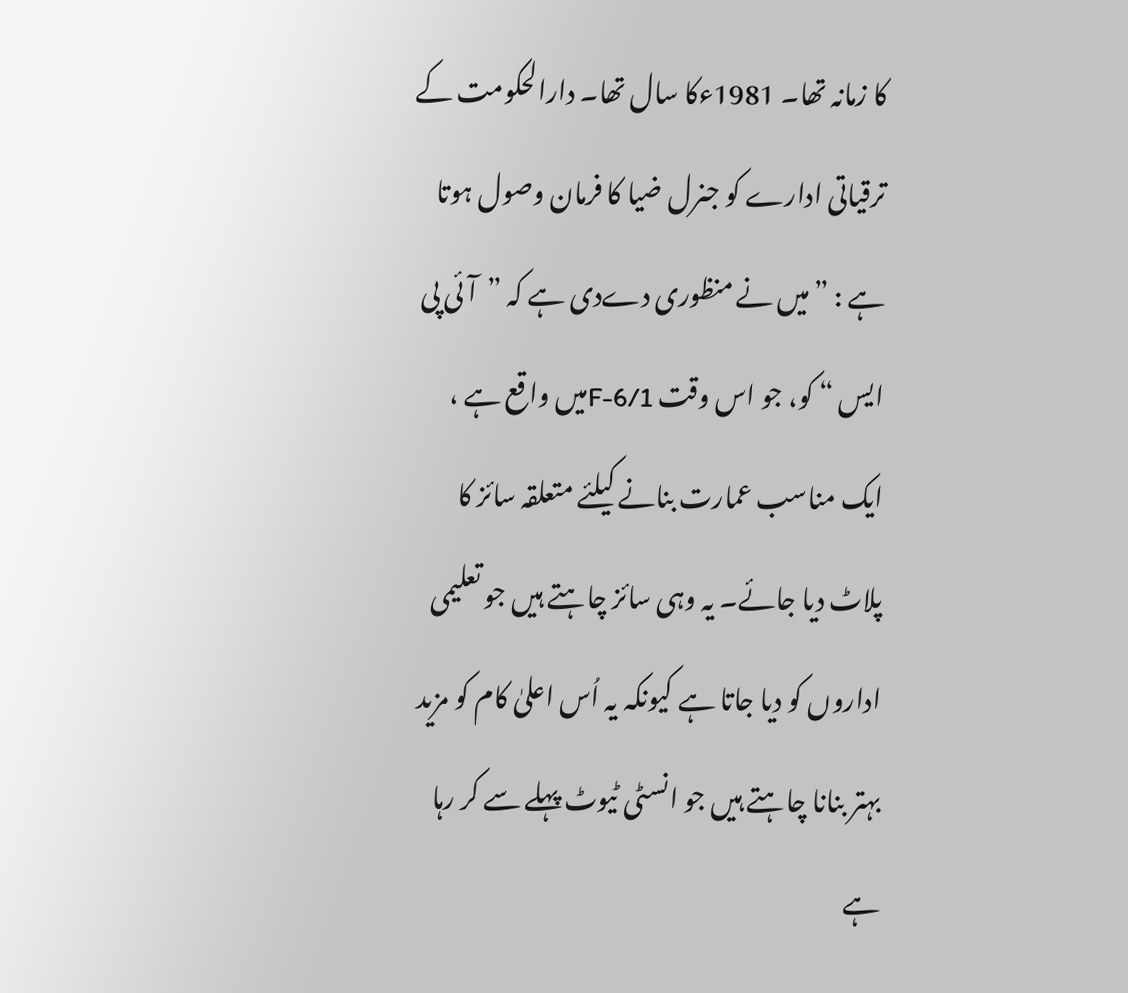کا زمانہ تھا۔ 1981ءکا سال تھا۔ دارالحکومت کے ترقیاتی ادارے کو جنرل ضیا کا فرمان وصول ہوتا ہے : ”میں نے منظوری دےدی ہے کہ ”آئی پی ایس “ کو، جو اس وقت F-6/1میں واقع ہے ، ایک مناسب عمارت بنانے کیلئے متعلقہ سائز کا پلاٹ دیا جائے۔ یہ وہی سائز چاہتے ہیں جو تعلیمی اداروں کو دیا جاتا ہے کیونکہ یہ اُس اعلیٰ کام کو مزید بہتر بنانا چاہتے ہیں جو انسٹی ٹیوٹ پہلے سے کر رہا ہے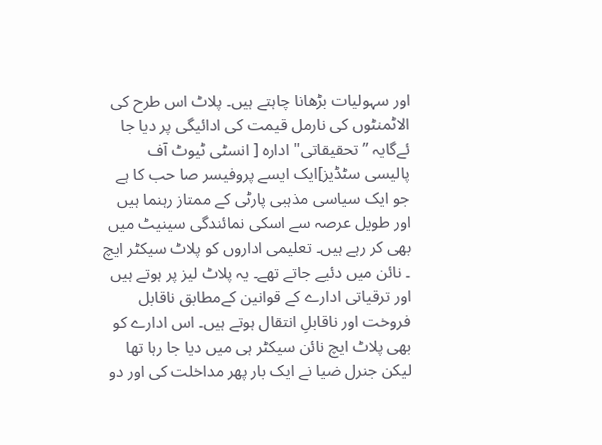اور سہولیات بڑھانا چاہتے ہیں۔ پلاٹ اس طرح کی الاٹمنٹوں کی نارمل قیمت کی ادائیگی پر دیا جا ئےگایہ ” تحقیقاتی" ادارہ [ انسٹی ٹیوٹ آف پالیسی سٹڈیز]ایک ایسے پروفیسر صا حب کا ہے جو ایک سیاسی مذہبی پارٹی کے ممتاز رہنما ہیں اور طویل عرصہ سے اسکی نمائندگی سینیٹ میں بھی کر رہے ہیں۔ تعلیمی اداروں کو پلاٹ سیکٹر ایچ ۔ نائن میں دئیے جاتے تھے۔ یہ پلاٹ لیز پر ہوتے ہیں اور ترقیاتی ادارے کے قوانین کےمطابق ناقابل فروخت اور ناقابلِ انتقال ہوتے ہیں۔ اس ادارے کو بھی پلاٹ ایچ نائن سیکٹر ہی میں دیا جا رہا تھا لیکن جنرل ضیا نے ایک بار پھر مداخلت کی اور دو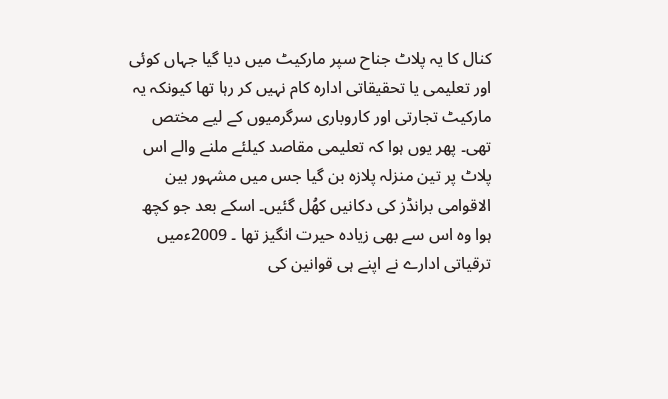کنال کا یہ پلاٹ جناح سپر مارکیٹ میں دیا گیا جہاں کوئی اور تعلیمی یا تحقیقاتی ادارہ کام نہیں کر رہا تھا کیونکہ یہ مارکیٹ تجارتی اور کاروباری سرگرمیوں کے لیے مختص تھی۔ پھر یوں ہوا کہ تعلیمی مقاصد کیلئے ملنے والے اس پلاٹ پر تین منزلہ پلازہ بن گیا جس میں مشہور بین الاقوامی برانڈز کی دکانیں کھُل گئیں۔ اسکے بعد جو کچھ ہوا وہ اس سے بھی زیادہ حیرت انگیز تھا ۔ 2009ءمیں ترقیاتی ادارے نے اپنے ہی قوانین کی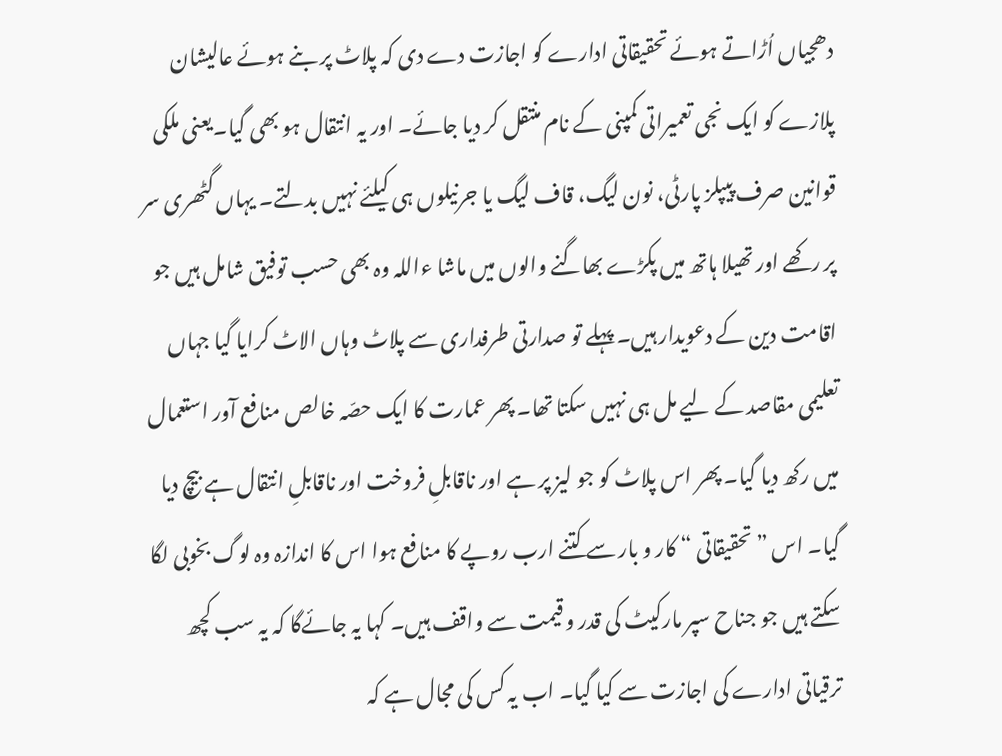دھجیاں اُڑاتے ہوئے تحقیقاتی ادارے کو اجازت دے دی کہ پلاٹ پر بنے ہوئے عالیشان پلازے کو ایک نجی تعمیراتی کمپنی کے نام منتقل کر دیا جائے۔ اور یہ انتقال ہو بھی گیا۔یعنی ملکی قوانین صرف پیپلز پارٹی، نون لیگ، قاف لیگ یا جرنیلوں ہی کیلئے نہیں بدلتے۔ یہاں گٹھری سر پر رکھے اور تھیلا ہاتھ میں پکڑے بھاگنے والوں میں ماشا ءاللہ وہ بھی حسب توفیق شامل ہیں جو اقامت دین کے دعویدار ہیں۔ پہلے تو صدارتی طرفداری سے پلاٹ وہاں الاٹ کرایا گیا جہاں تعلیمی مقاصد کے لیے مل ہی نہیں سکتا تھا۔ پھر عمارت کا ایک حصّہ خالص منافع آور استعمال میں رکھ دیا گیا۔ پھر اس پلاٹ کو جو لیز پر ہے اور ناقابلِ فروخت اور ناقابلِ انتقال ہے بیچ دیا گیا۔ اس ” تحقیقاتی “ کار و بار سے کتنے ارب روپے کا منافع ہوا اس کا اندازہ وہ لوگ بخوبی لگا سکتے ہیں جو جناح سپر مارکیٹ کی قدر و قیمت سے واقف ہیں۔ کہا یہ جائےگا کہ یہ سب کچھ ترقیاتی ادارے کی اجازت سے کیا گیا۔ اب یہ کس کی مجال ہے کہ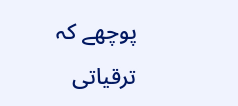پوچھے کہ ترقیاتی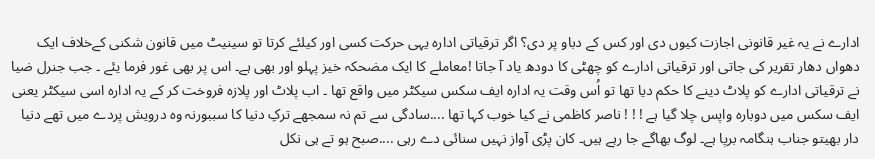ادارے نے یہ غیر قانونی اجازت کیوں دی اور کس کے دباو پر دی؟ اگر ترقیاتی ادارہ یہی حرکت کسی اور کیلئے کرتا تو سینیٹ میں قانون شکنی کےخلاف ایک دھواں دھار تقریر کی جاتی اور ترقیاتی ادارے کو چھٹی کا دودھ یاد آ جاتا !معاملے کا ایک مضحکہ خیز پہلو اور بھی ہے۔ اس پر بھی غور فرما یئے ۔ جب جنرل ضیا نے ترقیاتی ادارے کو پلاٹ دینے کا حکم دیا تھا تو اُس وقت یہ ادارہ ایف سکس سیکٹر میں واقع تھا ۔ اب پلاٹ اور پلازہ فروخت کر کے یہ ادارہ اسی سیکٹر یعنی ایف سکس میں دوبارہ واپس چلا گیا ہے ! ! ! ناصر کاظمی نے کیا خوب کہا تھا ....سادگی سے تم نہ سمجھے ترکِ دنیا کا سببورنہ وہ درویش پردے میں تھے دنیا دار بھیتو جناب ہنگامہ برپا ہے۔ لوگ بھاگے جا رہے ہیں۔ کان پڑی آواز نہیں سنائی دے رہی ....صبح ہو تے ہی نکل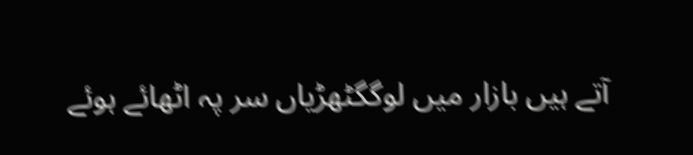آتے ہیں بازار میں لوگگٹھڑیاں سر پہ اٹھائے ہوئے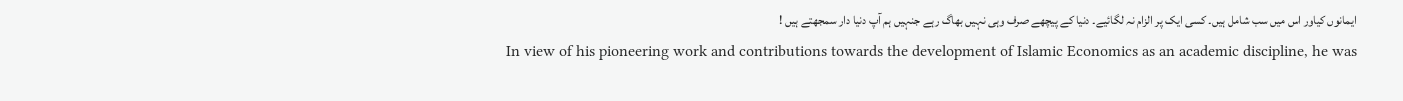ایمانوں کیاور اس میں سب شامل ہیں۔ کسی ایک پر الزام نہ لگائیے۔ دنیا کے پیچھے صرف وہی نہیں بھاگ رہے جنہیں ہم آپ دنیا دار سمجھتے ہیں !
In view of his pioneering work and contributions towards the development of Islamic Economics as an academic discipline, he was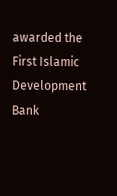awarded the First Islamic Development Bank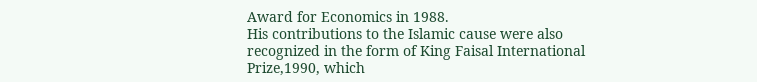Award for Economics in 1988.
His contributions to the Islamic cause were also recognized in the form of King Faisal International Prize,1990, which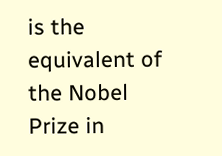is the equivalent of the Nobel Prize in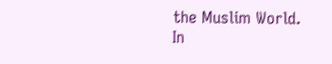the Muslim World.
In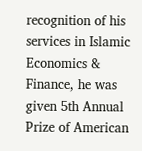recognition of his services in Islamic Economics & Finance, he was given 5th Annual Prize of American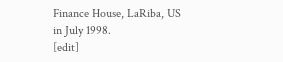Finance House, LaRiba, US in July 1998.
[edit]